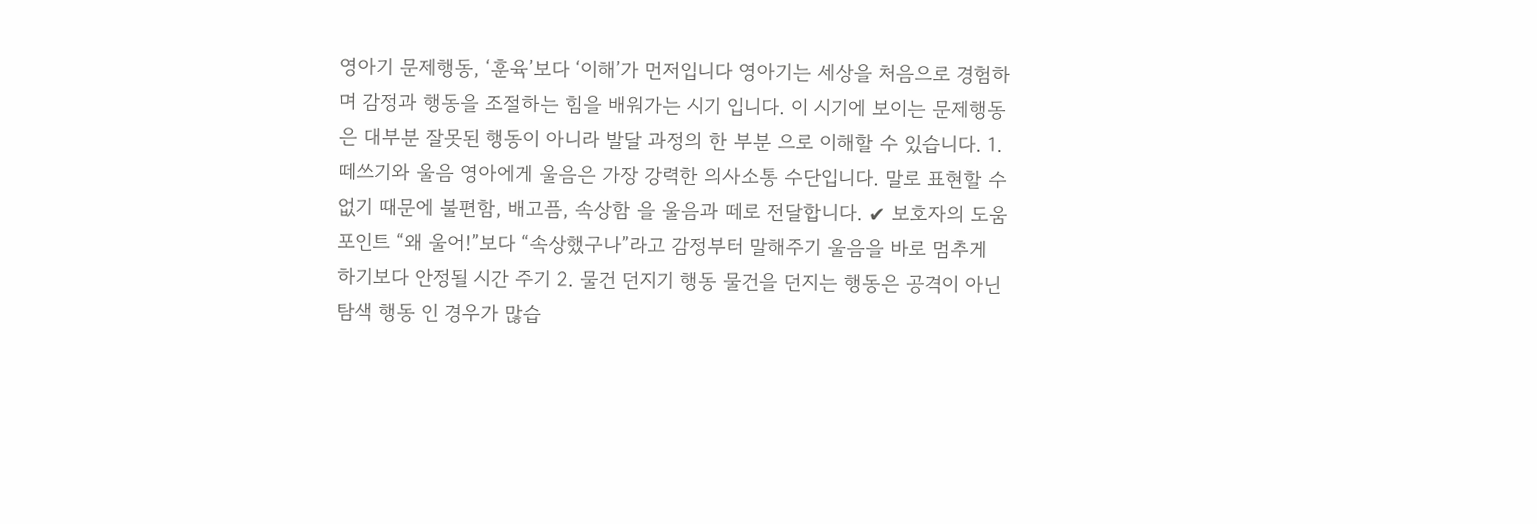영아기 문제행동, ‘훈육’보다 ‘이해’가 먼저입니다 영아기는 세상을 처음으로 경험하며 감정과 행동을 조절하는 힘을 배워가는 시기 입니다. 이 시기에 보이는 문제행동은 대부분 잘못된 행동이 아니라 발달 과정의 한 부분 으로 이해할 수 있습니다. 1. 떼쓰기와 울음 영아에게 울음은 가장 강력한 의사소통 수단입니다. 말로 표현할 수 없기 때문에 불편함, 배고픔, 속상함 을 울음과 떼로 전달합니다. ✔ 보호자의 도움 포인트 “왜 울어!”보다 “속상했구나”라고 감정부터 말해주기 울음을 바로 멈추게 하기보다 안정될 시간 주기 2. 물건 던지기 행동 물건을 던지는 행동은 공격이 아닌 탐색 행동 인 경우가 많습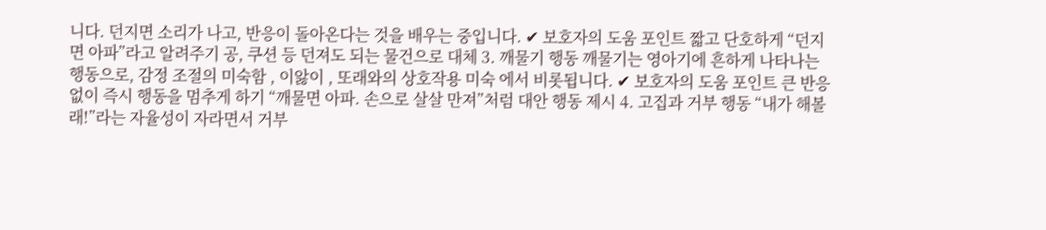니다. 던지면 소리가 나고, 반응이 돌아온다는 것을 배우는 중입니다. ✔ 보호자의 도움 포인트 짧고 단호하게 “던지면 아파”라고 알려주기 공, 쿠션 등 던져도 되는 물건으로 대체 3. 깨물기 행동 깨물기는 영아기에 흔하게 나타나는 행동으로, 감정 조절의 미숙함 , 이앓이 , 또래와의 상호작용 미숙 에서 비롯됩니다. ✔ 보호자의 도움 포인트 큰 반응 없이 즉시 행동을 멈추게 하기 “깨물면 아파. 손으로 살살 만져”처럼 대안 행동 제시 4. 고집과 거부 행동 “내가 해볼래!”라는 자율성이 자라면서 거부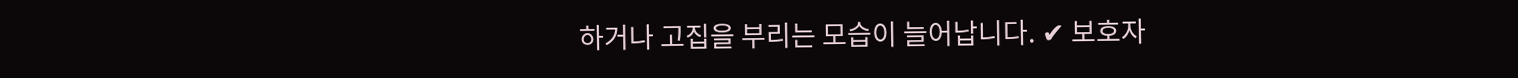하거나 고집을 부리는 모습이 늘어납니다. ✔ 보호자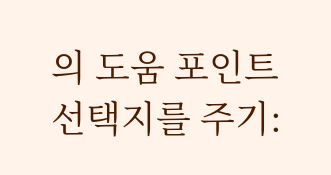의 도움 포인트 선택지를 주기: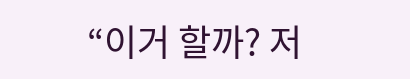“이거 할까? 저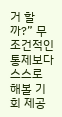거 할까?” 무조건적인 통제보다 스스로 해볼 기회 제공